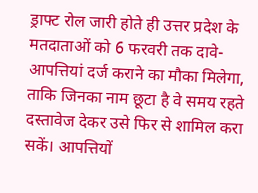ड्राफ्ट रोल जारी होते ही उत्तर प्रदेश के मतदाताओं को 6 फरवरी तक दावे-आपत्तियां दर्ज कराने का मौका मिलेगा, ताकि जिनका नाम छूटा है वे समय रहते दस्तावेज देकर उसे फिर से शामिल करा सकें। आपत्तियों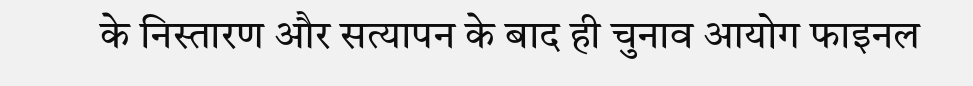के निस्तारण और सत्यापन के बाद ही चुनाव आयोग फाइनल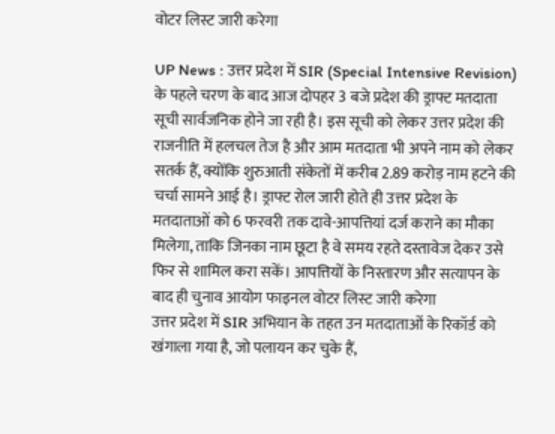वोटर लिस्ट जारी करेगा

UP News : उत्तर प्रदेश में SIR (Special Intensive Revision) के पहले चरण के बाद आज दोपहर 3 बजे प्रदेश की ड्राफ्ट मतदाता सूची सार्वजनिक होने जा रही है। इस सूची को लेकर उत्तर प्रदेश की राजनीति में हलचल तेज है और आम मतदाता भी अपने नाम को लेकर सतर्क हैं, क्योंकि शुरुआती संकेतों में करीब 2.89 करोड़ नाम हटने की चर्चा सामने आई है। ड्राफ्ट रोल जारी होते ही उत्तर प्रदेश के मतदाताओं को 6 फरवरी तक दावे-आपत्तियां दर्ज कराने का मौका मिलेगा, ताकि जिनका नाम छूटा है वे समय रहते दस्तावेज देकर उसे फिर से शामिल करा सकें। आपत्तियों के निस्तारण और सत्यापन के बाद ही चुनाव आयोग फाइनल वोटर लिस्ट जारी करेगा
उत्तर प्रदेश में SIR अभियान के तहत उन मतदाताओं के रिकॉर्ड को खंगाला गया है, जो पलायन कर चुके हैं,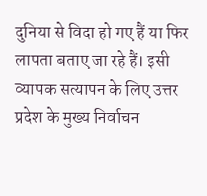दुनिया से विदा हो गए हैं या फिर लापता बताए जा रहे हैं। इसी व्यापक सत्यापन के लिए उत्तर प्रदेश के मुख्य निर्वाचन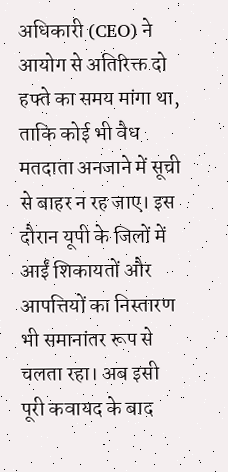अधिकारी (CEO) ने आयोग से अतिरिक्त दो हफ्ते का समय मांगा था, ताकि कोई भी वैध मतदाता अनजाने में सूची से बाहर न रह जाए। इस दौरान यूपी के जिलों में आईं शिकायतों और आपत्तियों का निस्तारण भी समानांतर रूप से चलता रहा। अब इसी पूरी कवायद के बाद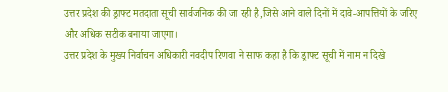उत्तर प्रदेश की ड्राफ्ट मतदाता सूची सार्वजनिक की जा रही है,जिसे आने वाले दिनों में दावे-आपत्तियों के जरिए और अधिक सटीक बनाया जाएगा।
उत्तर प्रदेश के मुख्य निर्वाचन अधिकारी नवदीप रिणवा ने साफ कहा है कि ड्राफ्ट सूची में नाम न दिखे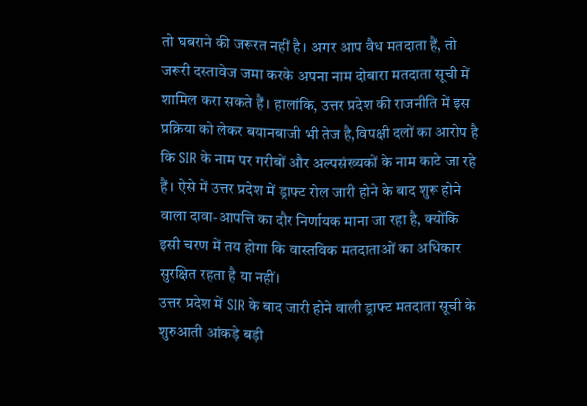तो घबराने की जरूरत नहीं है। अगर आप वैध मतदाता हैं, तो जरूरी दस्तावेज जमा करके अपना नाम दोबारा मतदाता सूची में शामिल करा सकते हैं। हालांकि, उत्तर प्रदेश की राजनीति में इस प्रक्रिया को लेकर बयानबाजी भी तेज है,विपक्षी दलों का आरोप है कि SIR के नाम पर गरीबों और अल्पसंख्यकों के नाम काटे जा रहे हैं। ऐसे में उत्तर प्रदेश में ड्राफ्ट रोल जारी होने के बाद शुरू होने वाला दावा-आपत्ति का दौर निर्णायक माना जा रहा है, क्योंकि इसी चरण में तय होगा कि वास्तविक मतदाताओं का अधिकार सुरक्षित रहता है या नहीं।
उत्तर प्रदेश में SIR के बाद जारी होने वाली ड्राफ्ट मतदाता सूची के शुरुआती आंकड़े बड़ी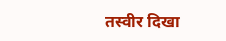तस्वीर दिखा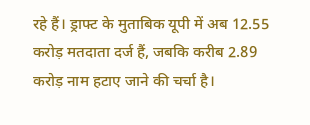रहे हैं। ड्राफ्ट के मुताबिक यूपी में अब 12.55 करोड़ मतदाता दर्ज हैं, जबकि करीब 2.89 करोड़ नाम हटाए जाने की चर्चा है।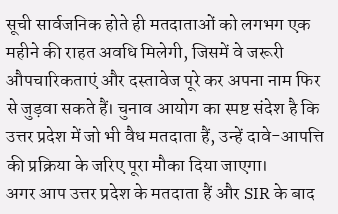सूची सार्वजनिक होते ही मतदाताओं को लगभग एक महीने की राहत अवधि मिलेगी, जिसमें वे जरूरी औपचारिकताएं और दस्तावेज पूरे कर अपना नाम फिर से जुड़वा सकते हैं। चुनाव आयोग का स्पष्ट संदेश है कि उत्तर प्रदेश में जो भी वैध मतदाता हैं, उन्हें दावे-आपत्ति की प्रक्रिया के जरिए पूरा मौका दिया जाएगा।
अगर आप उत्तर प्रदेश के मतदाता हैं और SIR के बाद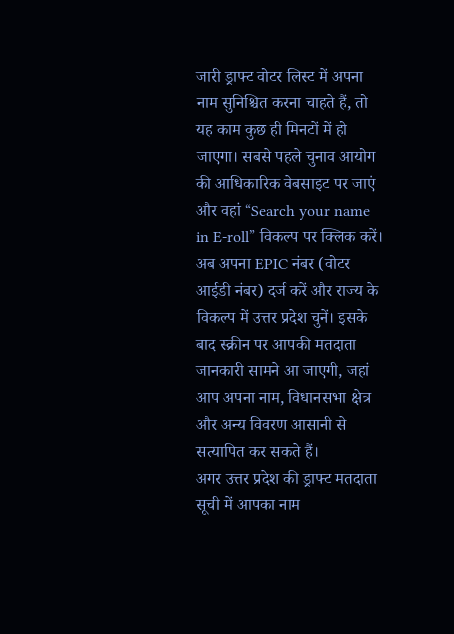जारी ड्राफ्ट वोटर लिस्ट में अपना नाम सुनिश्चित करना चाहते हैं, तो यह काम कुछ ही मिनटों में हो जाएगा। सबसे पहले चुनाव आयोग की आधिकारिक वेबसाइट पर जाएं और वहां “Search your name in E-roll” विकल्प पर क्लिक करें। अब अपना EPIC नंबर (वोटर आईडी नंबर) दर्ज करें और राज्य के विकल्प में उत्तर प्रदेश चुनें। इसके बाद स्क्रीन पर आपकी मतदाता जानकारी सामने आ जाएगी, जहां आप अपना नाम, विधानसभा क्षेत्र और अन्य विवरण आसानी से सत्यापित कर सकते हैं।
अगर उत्तर प्रदेश की ड्राफ्ट मतदाता सूची में आपका नाम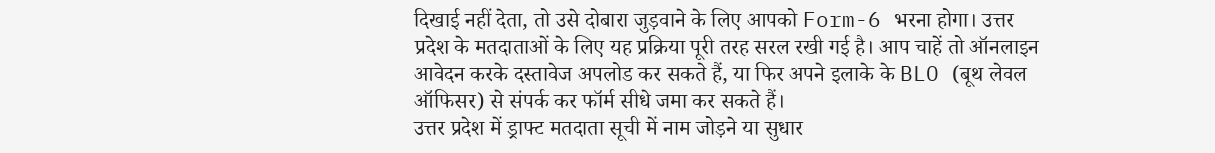दिखाई नहीं देता, तो उसे दोबारा जुड़वाने के लिए आपको Form-6 भरना होगा। उत्तर प्रदेश के मतदाताओं के लिए यह प्रक्रिया पूरी तरह सरल रखी गई है। आप चाहें तो ऑनलाइन आवेदन करके दस्तावेज अपलोड कर सकते हैं, या फिर अपने इलाके के BLO (बूथ लेवल ऑफिसर) से संपर्क कर फॉर्म सीधे जमा कर सकते हैं।
उत्तर प्रदेश में ड्राफ्ट मतदाता सूची में नाम जोड़ने या सुधार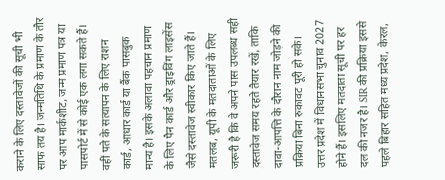कराने के लिए दस्तावेजों की सूची भी साफ तय है। जन्मतिथि के प्रमाण के तौर पर आप मार्कशीट, जन्म प्रमाण पत्र या पासपोर्ट में से कोई एक लगा सकते हैं। वहीं पते के सत्यापन के लिए राशन कार्ड, आधार कार्ड या बैंक पासबुक मान्य है। इसके अलावा पहचान प्रमाण के लिए पैन कार्ड और ड्राइविंग लाइसेंस जैसे दस्तावेज स्वीकार किए जाते हैं। मतलब, यूपी के मतदाताओं के लिए जरूरी है कि वे अपने पास उपलब्ध सही दस्तावेज समय रहते तैयार रखें, ताकि दावा-आपत्ति के दौरान नाम जोड़ने की प्रक्रिया बिना रुकावट पूरी हो सके।
उत्तर प्रदेश में विधानसभा चुनाव 2027 होने हैं। इसलिए मतदाता सूची पर हर दल की नजर है। SIR की प्रक्रिया इससे पहले बिहार सहित मध्य प्रदेश, केरल,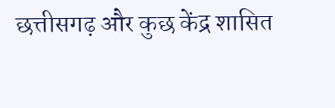छत्तीसगढ़ और कुछ केंद्र शासित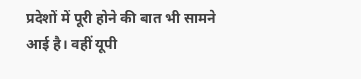प्रदेशों में पूरी होने की बात भी सामने आई है। वहीं यूपी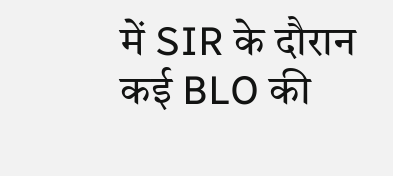में SIR के दौरान कई BLO की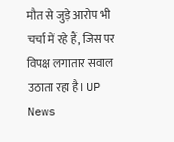मौत से जुड़े आरोप भी चर्चा में रहे हैं, जिस पर विपक्ष लगातार सवाल उठाता रहा है। UP News